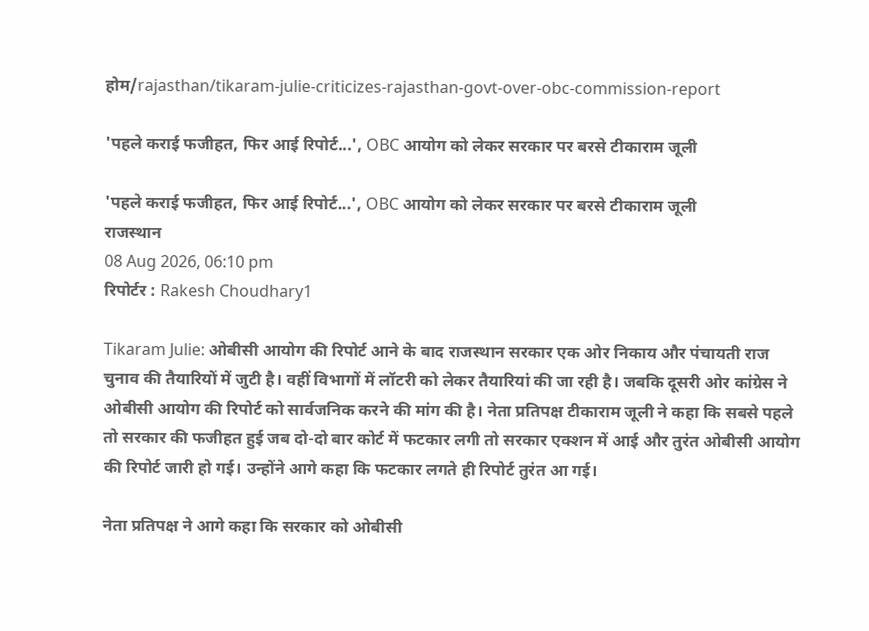होम/rajasthan/tikaram-julie-criticizes-rajasthan-govt-over-obc-commission-report

'पहले कराई फजीहत, फिर आई रिपोर्ट...', OBC आयोग को लेकर सरकार पर बरसे टीकाराम जूली

'पहले कराई फजीहत, फिर आई रिपोर्ट...', OBC आयोग को लेकर सरकार पर बरसे टीकाराम जूली
राजस्थान
08 Aug 2026, 06:10 pm
रिपोर्टर : Rakesh Choudhary1

Tikaram Julie: ओबीसी आयोग की रिपोर्ट आने के बाद राजस्थान सरकार एक ओर निकाय और पंचायती राज चुनाव की तैयारियों में जुटी है। वहीं विभागों में लॉटरी को लेकर तैयारियां की जा रही है। जबकि दूसरी ओर कांग्रेस ने ओबीसी आयोग की रिपोर्ट को सार्वजनिक करने की मांग की है। नेता प्रतिपक्ष टीकाराम जूली ने कहा कि सबसे पहले तो सरकार की फजीहत हुई जब दो-दो बार कोर्ट में फटकार लगी तो सरकार एक्शन में आई और तुरंत ओबीसी आयोग की रिपोर्ट जारी हो गई। उन्होंने आगे कहा कि फटकार लगते ही रिपोर्ट तुरंत आ गई।

नेता प्रतिपक्ष ने आगे कहा कि सरकार को ओबीसी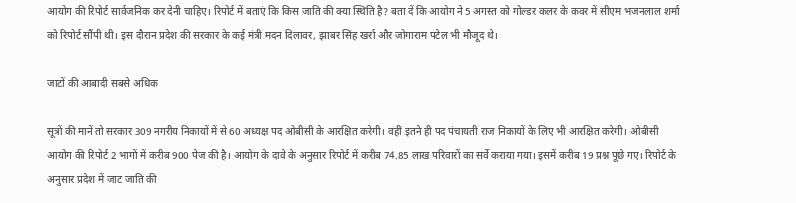आयोग की रिपोर्ट सार्वजनिक कर देनी चाहिए। रिपोर्ट में बताएं कि किस जाति की क्या स्थिति है? बता दें कि आयोग ने 5 अगस्त को गोल्डर कलर के कवर में सीएम भजनलाल शर्मा को रिपोर्ट सौंपी थी। इस दौरान प्रदेश की सरकार के कई मंत्री मदन दिलावर, झाबर सिंह खर्रा और जोगाराम पटेल भी मौजूद थे।

जाटों की आबादी सबसे अधिक

सूत्रों की मानें तो सरकार 309 नगरीय निकायों में से 60 अध्यक्ष पद ओबीसी के आरक्षित करेगी। वहीं इतने ही पद पंचायती राज निकायों के लिए भी आरक्षित करेगी। ओबीसी आयोग की रिपोर्ट 2 भागों में करीब 900 पेज की है। आयोग के दावे के अनुसार रिपोर्ट में करीब 74.85 लाख परिवारों का सर्वे कराया गया। इसमें करीब 19 प्रश्न पूछे गए। रिपोर्ट के अनुसार प्रदेश में जाट जाति की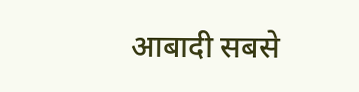आबादी सबसे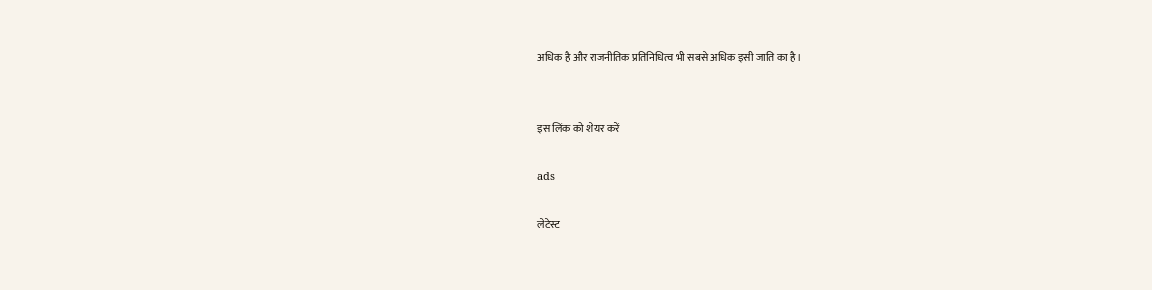अधिक है और राजनीतिक प्रतिनिधित्व भी सबसे अधिक इसी जाति का है।


इस लिंक को शेयर करें

ads

लेटेस्ट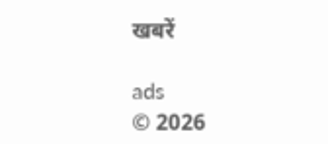खबरें

ads
© 2026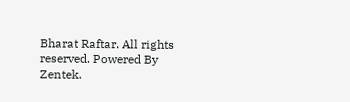Bharat Raftar. All rights reserved. Powered By Zentek.